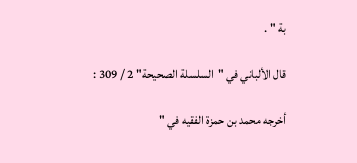بة " .

قال الألباني في "السلسلة الصحيحة" 2 / 309 :

أخرجه محمد بن حمزة الفقيه في "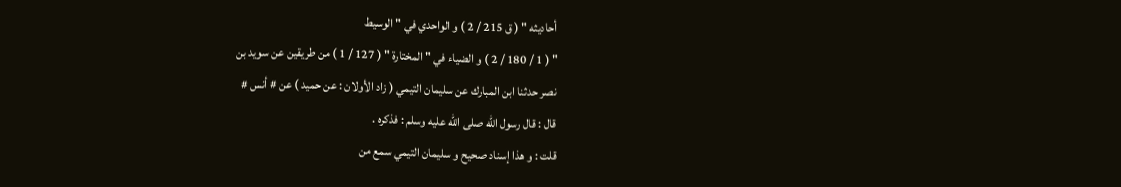أحاديثه " ( ق 215 / 2 ) و الواحدي في " الوسيط
" ( 1 / 180 / 2 ) و الضياء في " المختارة " ( 127 / 1 ) من طريقين عن سويد بن
نصر حدثنا ابن المبارك عن سليمان التيمي ( زاد الأولان : عن حميد ) عن # أنس #
قال : قال رسول الله صلى الله عليه وسلم : فذكره .
قلت : و هذا إسناد صحيح و سليمان التيمي سمع من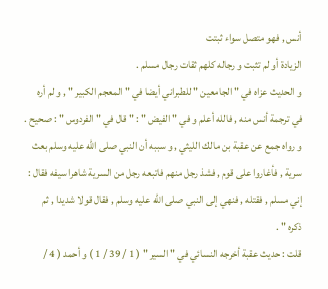أنس , فهو متصل سواء ثبتت
الزيادة أو لم تثبت و رجاله كلهم ثقات رجال مسلم .
و الحديث عزاه في " الجامعين " للطبراني أيضا في " المعجم الكبير " , و لم أره
في ترجمة أنس منه , فالله أعلم و في " الفيض " : " قال في " الفردوس " : صحيح .
و رواه جمع عن عقبة بن مالك الليثي , و سببه أن النبي صلى الله عليه وسلم بعث
سرية , فأغاروا على قوم , فشذ رجل منهم فاتبعه رجل من السرية شاهرا سيفه فقال :
إني مسلم , فقتله , فنهي إلى النبي صلى الله عليه وسلم , فقال قولا شديدا , ثم
ذكره " .
قلت : حديث عقبة أخرجه النسائي في " السير " ( 1 / 39 / 1 ) و أحمد ( 4 /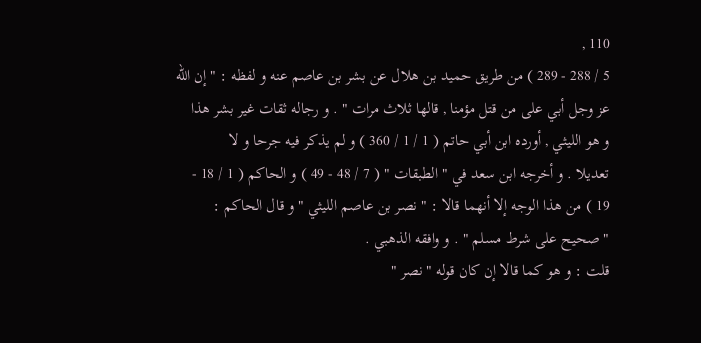110 ,
5 / 288 - 289 ) من طريق حميد بن هلال عن بشر بن عاصم عنه و لفظه : " إن الله
عز وجل أبي على من قتل مؤمنا , قالها ثلاث مرات " . و رجاله ثقات غير بشر هذا
و هو الليثي , أورده ابن أبي حاتم ( 1 / 1 / 360 ) و لم يذكر فيه جرحا و لا
تعديلا . و أخرجه ابن سعد في " الطبقات " ( 7 / 48 - 49 ) و الحاكم ( 1 / 18 -
19 ) من هذا الوجه إلا أنهما قالا : " نصر بن عاصم الليثي " و قال الحاكم :
" صحيح على شرط مسلم " . و وافقه الذهبي .
قلت : و هو كما قالا إن كان قوله " نصر "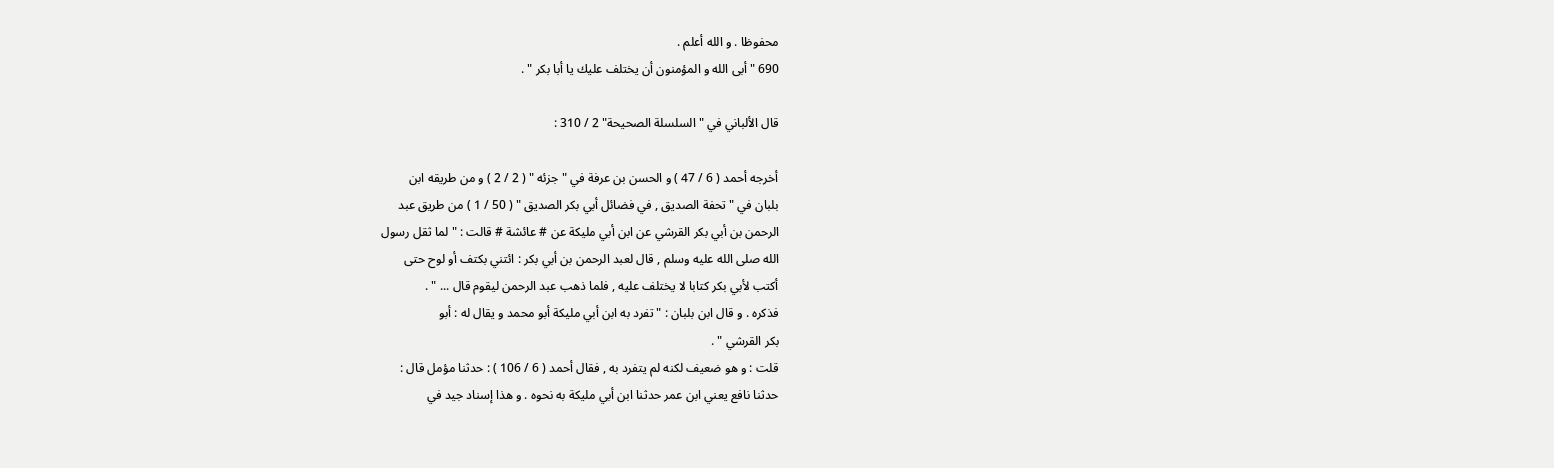محفوظا . و الله أعلم .
690 " أبى الله و المؤمنون أن يختلف عليك يا أبا بكر " .

قال الألباني في "السلسلة الصحيحة" 2 / 310 :

أخرجه أحمد ( 6 / 47 ) و الحسن بن عرفة في " جزئه " ( 2 / 2 ) و من طريقه ابن
بلبان في " تحفة الصديق , في فضائل أبي بكر الصديق " ( 50 / 1 ) من طريق عبد
الرحمن بن أبي بكر القرشي عن ابن أبي مليكة عن # عائشة # قالت : " لما ثقل رسول
الله صلى الله عليه وسلم , قال لعبد الرحمن بن أبي بكر : ائتني بكتف أو لوح حتى
أكتب لأبي بكر كتابا لا يختلف عليه , فلما ذهب عبد الرحمن ليقوم قال ... " .
فذكره . و قال ابن بلبان : " تفرد به ابن أبي مليكة أبو محمد و يقال له : أبو
بكر القرشي " .
قلت : و هو ضعيف لكنه لم يتفرد به , فقال أحمد ( 6 / 106 ) : حدثنا مؤمل قال :
حدثنا نافع يعني ابن عمر حدثنا ابن أبي مليكة به نحوه . و هذا إسناد جيد في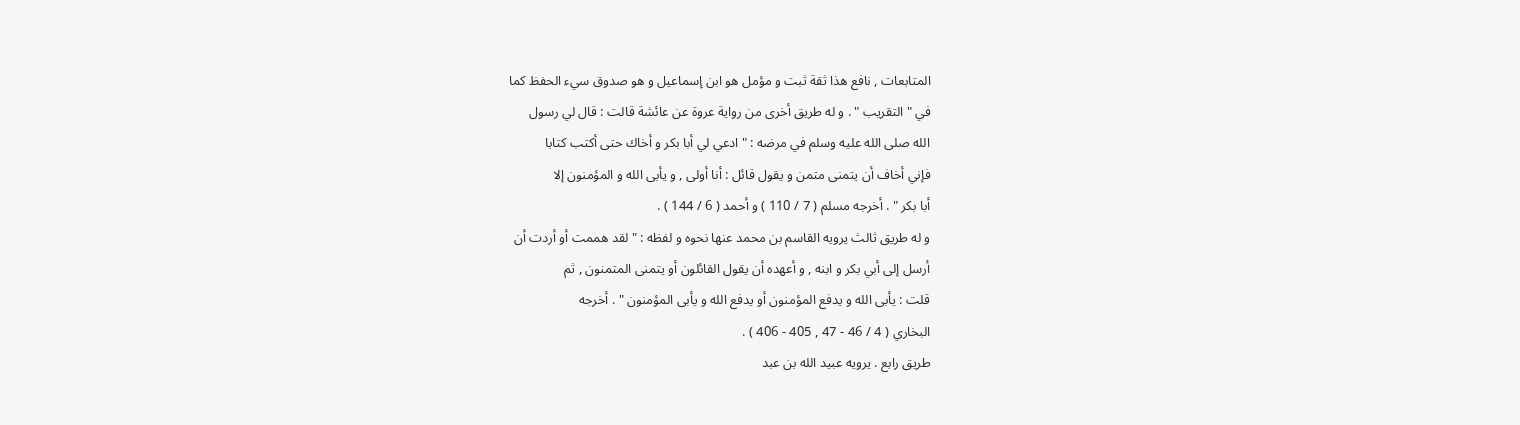المتابعات , نافع هذا ثقة ثبت و مؤمل هو ابن إسماعيل و هو صدوق سيء الحفظ كما
في " التقريب " . و له طريق أخرى من رواية عروة عن عائشة قالت : قال لي رسول
الله صلى الله عليه وسلم في مرضه : " ادعي لي أبا بكر و أخاك حتى أكتب كتابا
فإني أخاف أن يتمنى متمن و يقول قائل : أنا أولى , و يأبى الله و المؤمنون إلا
أبا بكر " . أخرجه مسلم ( 7 / 110 ) و أحمد ( 6 / 144 ) .
و له طريق ثالث يرويه القاسم بن محمد عنها نحوه و لفظه : " لقد هممت أو أردت أن
أرسل إلى أبي بكر و ابنه , و أعهده أن يقول القائلون أو يتمنى المتمنون , ثم
قلت : يأبى الله و يدفع المؤمنون أو يدفع الله و يأبى المؤمنون " . أخرجه
البخاري ( 4 / 46 - 47 , 405 - 406 ) .
طريق رابع . يرويه عبيد الله بن عبد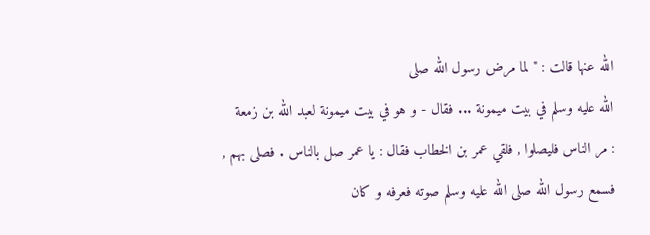الله عنها قالت : " لما مرض رسول الله صلى
الله عليه وسلم في بيت ميمونة ... فقال - و هو في بيت ميمونة لعبد الله بن زمعة
: مر الناس فليصلوا , فلقي عمر بن الخطاب فقال : يا عمر صل بالناس . فصلى بهم ,
فسمع رسول الله صلى الله عليه وسلم صوته فعرفه و كان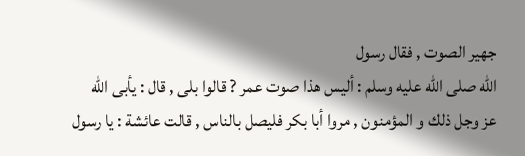جهير الصوت , فقال رسول
الله صلى الله عليه وسلم : أليس هذا صوت عمر ? قالوا بلى , قال : يأبى الله
عز وجل ذلك و المؤمنون , مروا أبا بكر فليصل بالناس , قالت عائشة : يا رسول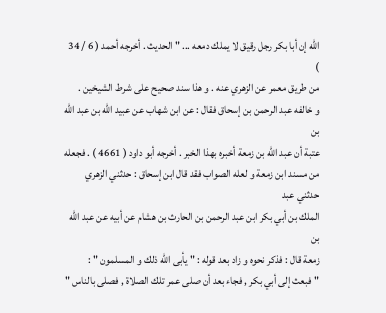الله إن أبا بكر رجل رقيق لا يملك دمعه ... " الحديث . أخرجه أحمد ( 6 / 34 )
من طريق معمر عن الزهري عنه . و هذا سند صحيح على شرط الشيخين .
و خالفه عبد الرحمن بن إسحاق فقال : عن ابن شهاب عن عبيد الله بن عبد الله بن
عتبة أن عبد الله بن زمعة أخبره بهذا الخبر . أخرجه أبو داود ( 4661 ) . فجعله
من مسند ابن زمعة و لعله الصواب فقد قال ابن إسحاق : حدثني الزهري حدثني عبد
الملك بن أبي بكر ابن عبد الرحمن بن الحارث بن هشام عن أبيه عن عبد الله بن
زمعة قال : فذكر نحوه و زاد بعد قوله : " يأبى الله ذلك و المسلمون " :
" فبعث إلى أبي بكر , فجاء بعد أن صلى عمر تلك الصلاة , فصلى بالناس "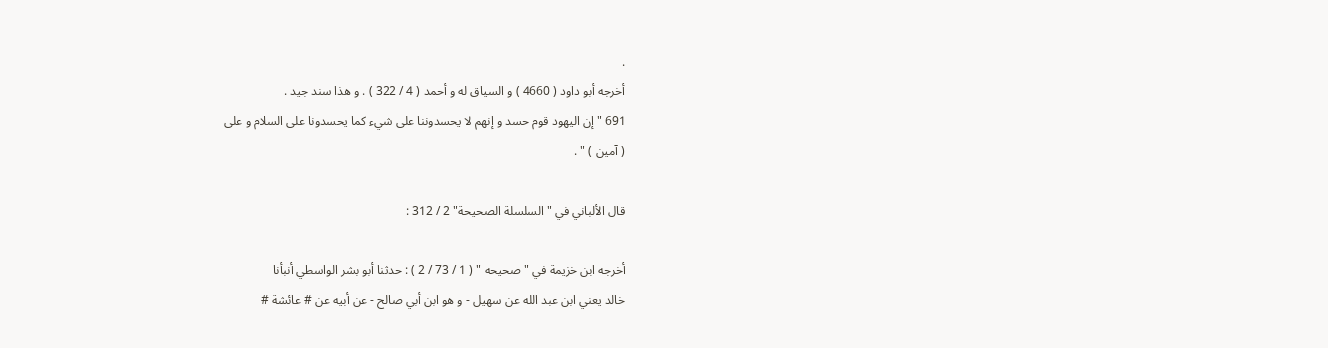.
أخرجه أبو داود ( 4660 ) و السياق له و أحمد ( 4 / 322 ) . و هذا سند جيد .
691 " إن اليهود قوم حسد و إنهم لا يحسدوننا على شيء كما يحسدونا على السلام و على
( آمين ) " .

قال الألباني في "السلسلة الصحيحة" 2 / 312 :

أخرجه ابن خزيمة في " صحيحه " ( 1 / 73 / 2 ) : حدثنا أبو بشر الواسطي أنبأنا
خالد يعني ابن عبد الله عن سهيل - و هو ابن أبي صالح - عن أبيه عن # عائشة #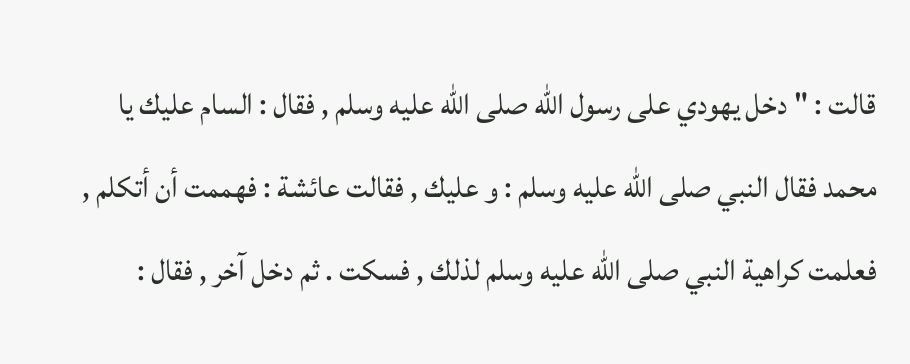قالت : " دخل يهودي على رسول الله صلى الله عليه وسلم , فقال : السام عليك يا
محمد فقال النبي صلى الله عليه وسلم : و عليك , فقالت عائشة : فهممت أن أتكلم ,
فعلمت كراهية النبي صلى الله عليه وسلم لذلك , فسكت . ثم دخل آخر , فقال :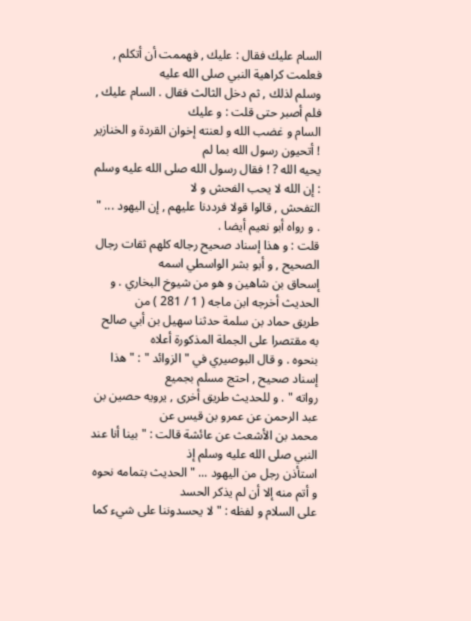السام عليك فقال : عليك , فهممت أن أتكلم , فعلمت كراهية النبي صلى الله عليه
وسلم لذلك , ثم دخل الثالث فقال . السام عليك , فلم أصبر حتى قلت : و عليك
السام و غضب الله و لعنته إخوان القردة و الخنازير ! أتحيون رسول الله بما لم
يحيه الله ? ! فقال رسول الله صلى الله عليه وسلم : إن الله لا يحب الفحش و لا
التفحش , قالوا قولا فرددنا عليهم , إن اليهود ... " . و رواه أبو نعيم أيضا .
قلت : و هذا إسناد صحيح رجاله كلهم ثقات رجال الصحيح , و أبو بشر الواسطي اسمه
إسحاق بن شاهين و هو من شيوخ البخاري . و الحديث أخرجه ابن ماجه ( 1 / 281 ) من
طريق حماد بن سلمة حدثنا سهيل بن أبي صالح به مقتصرا على الجملة المذكورة أعلاه
بنحوه . و قال البوصيري في " الزوائد " : " هذا إسناد صحيح , احتج مسلم بجميع
رواته " . و للحديث طريق أخرى , يرويه حصين بن عبد الرحمن عن عمرو بن قيس عن
محمد بن الأشعث عن عائشة قالت : " بينا أنا عند النبي صلى الله عليه وسلم إذ
استأذن رجل من اليهود ... " الحديث بتمامه نحوه و أتم منه إلا أن لم يذكر الحسد
على السلام و لفظه : " لا يحسدوننا على شيء كما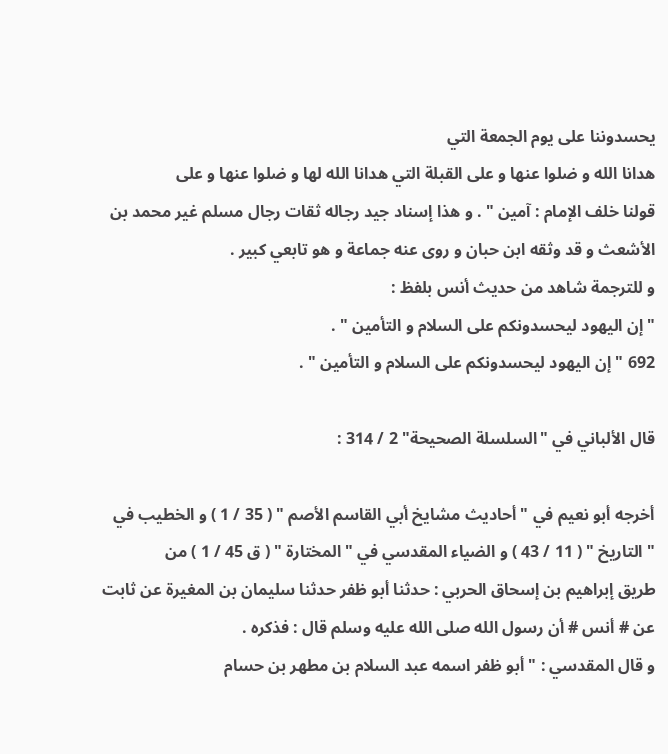يحسدوننا على يوم الجمعة التي
هدانا الله و ضلوا عنها و على القبلة التي هدانا الله لها و ضلوا عنها و على
قولنا خلف الإمام : آمين " . و هذا إسناد جيد رجاله ثقات رجال مسلم غير محمد بن
الأشعث و قد وثقه ابن حبان و روى عنه جماعة و هو تابعي كبير .
و للترجمة شاهد من حديث أنس بلفظ :
" إن اليهود ليحسدونكم على السلام و التأمين " .
692 " إن اليهود ليحسدونكم على السلام و التأمين " .

قال الألباني في "السلسلة الصحيحة" 2 / 314 :

أخرجه أبو نعيم في " أحاديث مشايخ أبي القاسم الأصم " ( 35 / 1 ) و الخطيب في
" التاريخ " ( 11 / 43 ) و الضياء المقدسي في " المختارة " ( ق 45 / 1 ) من
طريق إبراهيم بن إسحاق الحربي : حدثنا أبو ظفر حدثنا سليمان بن المغيرة عن ثابت
عن # أنس # أن رسول الله صلى الله عليه وسلم قال : فذكره .
و قال المقدسي : " أبو ظفر اسمه عبد السلام بن مطهر بن حسام